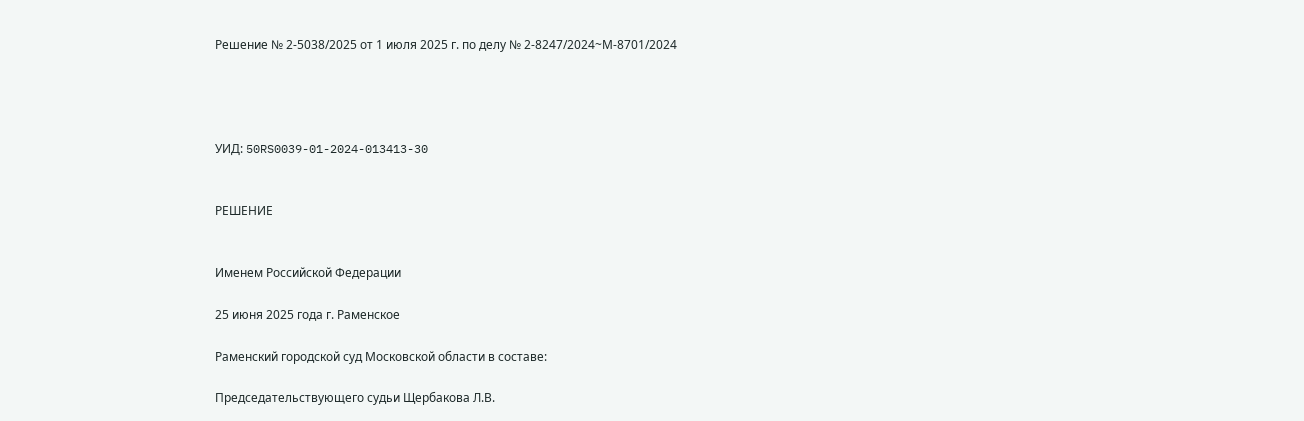Решение № 2-5038/2025 от 1 июля 2025 г. по делу № 2-8247/2024~М-8701/2024




УИД: 50RS0039-01-2024-013413-30


РЕШЕНИЕ


Именем Российской Федерации

25 июня 2025 года г. Раменское

Раменский городской суд Московской области в составе:

Председательствующего судьи Щербакова Л.В.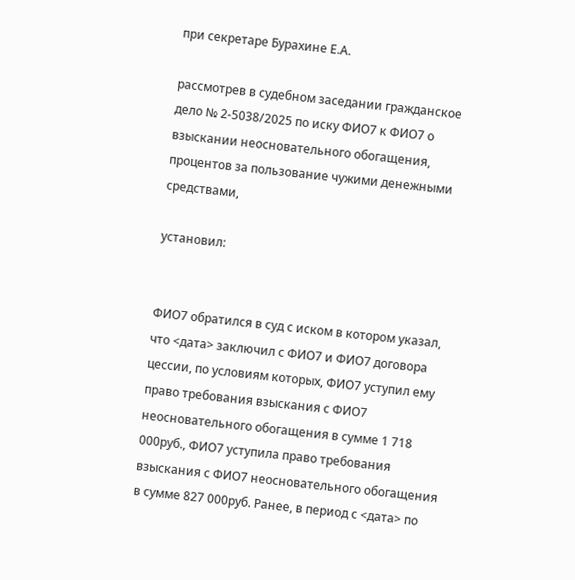при секретаре Бурахине Е.А.

рассмотрев в судебном заседании гражданское дело № 2-5038/2025 по иску ФИО7 к ФИО7 о взыскании неосновательного обогащения, процентов за пользование чужими денежными средствами,

установил:


ФИО7 обратился в суд с иском в котором указал, что <дата> заключил с ФИО7 и ФИО7 договора цессии, по условиям которых, ФИО7 уступил ему право требования взыскания с ФИО7 неосновательного обогащения в сумме 1 718 000руб., ФИО7 уступила право требования взыскания с ФИО7 неосновательного обогащения в сумме 827 000руб. Ранее, в период с <дата> по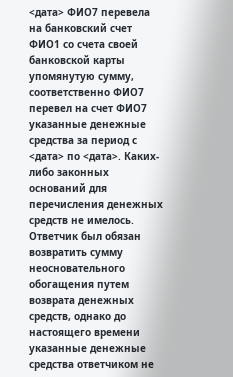<дата> ФИО7 перевела на банковский счет ФИО1 со счета своей банковской карты упомянутую сумму, соответственно ФИО7 перевел на счет ФИО7 указанные денежные средства за период с <дата> по <дата>. Каких-либо законных оснований для перечисления денежных средств не имелось. Ответчик был обязан возвратить сумму неосновательного обогащения путем возврата денежных средств, однако до настоящего времени указанные денежные средства ответчиком не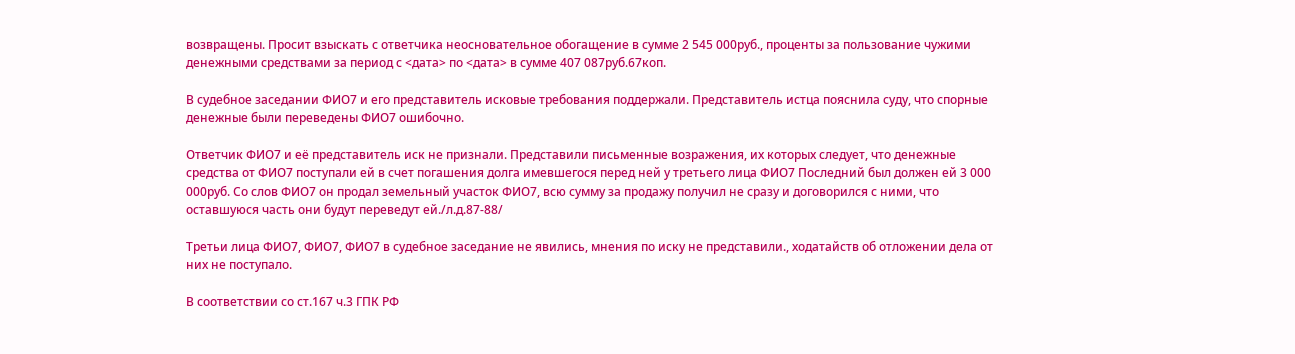возвращены. Просит взыскать с ответчика неосновательное обогащение в сумме 2 545 000руб., проценты за пользование чужими денежными средствами за период с <дата> по <дата> в сумме 407 087руб.67коп.

В судебное заседании ФИО7 и его представитель исковые требования поддержали. Представитель истца пояснила суду, что спорные денежные были переведены ФИО7 ошибочно.

Ответчик ФИО7 и её представитель иск не признали. Представили письменные возражения, их которых следует, что денежные средства от ФИО7 поступали ей в счет погашения долга имевшегося перед ней у третьего лица ФИО7 Последний был должен ей 3 000 000руб. Со слов ФИО7 он продал земельный участок ФИО7, всю сумму за продажу получил не сразу и договорился с ними, что оставшуюся часть они будут переведут ей./л.д.87-88/

Третьи лица ФИО7, ФИО7, ФИО7 в судебное заседание не явились, мнения по иску не представили., ходатайств об отложении дела от них не поступало.

В соответствии со ст.167 ч.3 ГПК РФ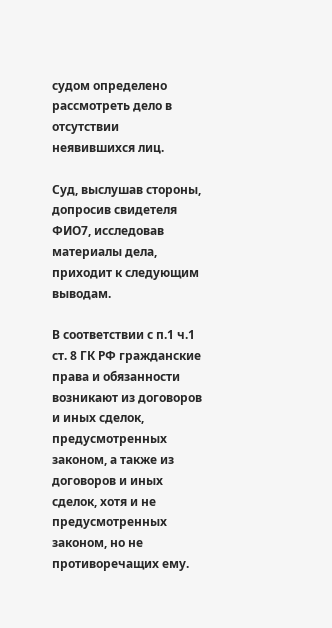судом определено рассмотреть дело в отсутствии неявившихся лиц.

Суд, выслушав стороны, допросив свидетеля ФИО7, исследовав материалы дела, приходит к следующим выводам.

В соответствии с п.1 ч.1 ст. 8 ГК РФ гражданские права и обязанности возникают из договоров и иных сделок, предусмотренных законом, а также из договоров и иных сделок, хотя и не предусмотренных законом, но не противоречащих ему.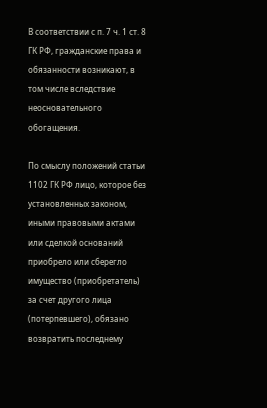В соответствии с п. 7 ч. 1 ст. 8 ГК РФ, гражданские права и обязанности возникают, в том числе вследствие неосновательного обогащения.

По смыслу положений статьи 1102 ГК РФ лицо, которое без установленных законом, иными правовыми актами или сделкой оснований приобрело или сберегло имущество (приобретатель) за счет другого лица (потерпевшего), обязано возвратить последнему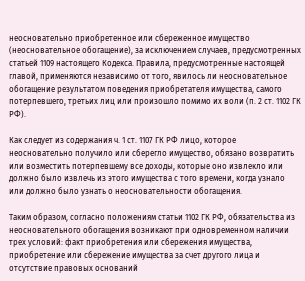неосновательно приобретенное или сбереженное имущество (неосновательное обогащение), за исключением случаев, предусмотренных статьей 1109 настоящего Кодекса. Правила, предусмотренные настоящей главой, применяются независимо от того, явилось ли неосновательное обогащение результатом поведения приобретателя имущества, самого потерпевшего, третьих лиц или произошло помимо их воли (п. 2 ст. 1102 ГК РФ).

Как следует из содержания ч. 1 ст. 1107 ГК РФ лицо, которое неосновательно получило или сберегло имущество, обязано возвратить или возместить потерпевшему все доходы, которые оно извлекло или должно было извлечь из этого имущества с того времени, когда узнало или должно было узнать о неосновательности обогащения.

Таким образом, согласно положениям статьи 1102 ГК РФ, обязательства из неосновательного обогащения возникают при одновременном наличии трех условий: факт приобретения или сбережения имущества, приобретение или сбережение имущества за счет другого лица и отсутствие правовых оснований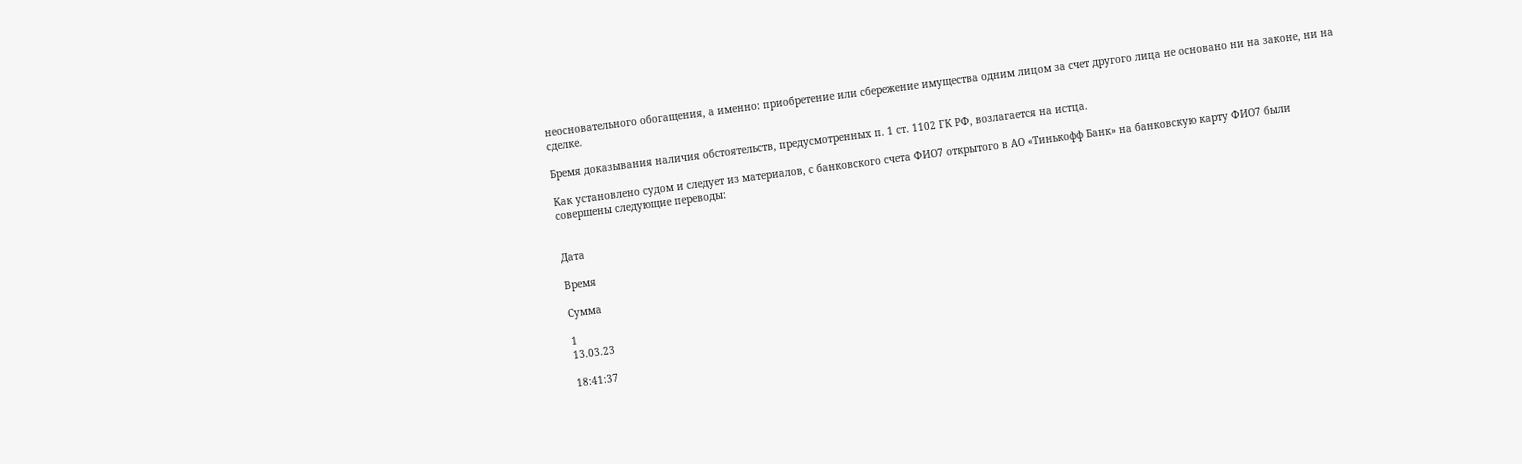неосновательного обогащения, а именно: приобретение или сбережение имущества одним лицом за счет другого лица не основано ни на законе, ни на сделке.

Бремя доказывания наличия обстоятельств, предусмотренных п. 1 ст. 1102 ГК РФ, возлагается на истца.

Как установлено судом и следует из материалов, с банковского счета ФИО7 открытого в АО «Тинькофф Банк» на банковскую карту ФИО7 были совершены следующие переводы:


Дата

Время

Сумма

1
13.03.23

18:41:37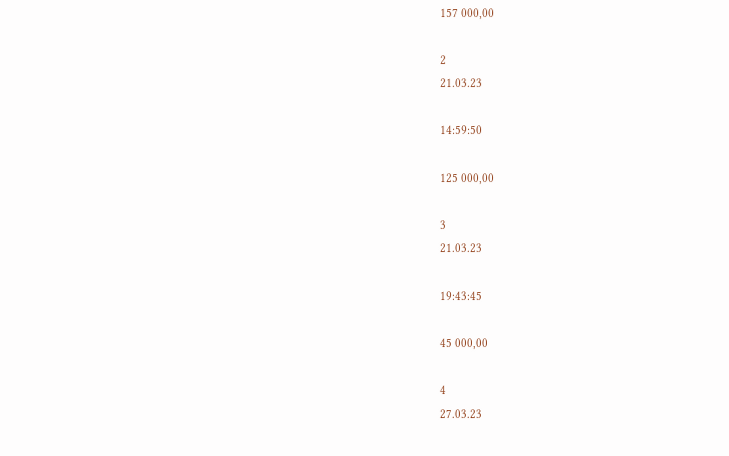157 000,00

2
21.03.23

14:59:50

125 000,00

3
21.03.23

19:43:45

45 000,00

4
27.03.23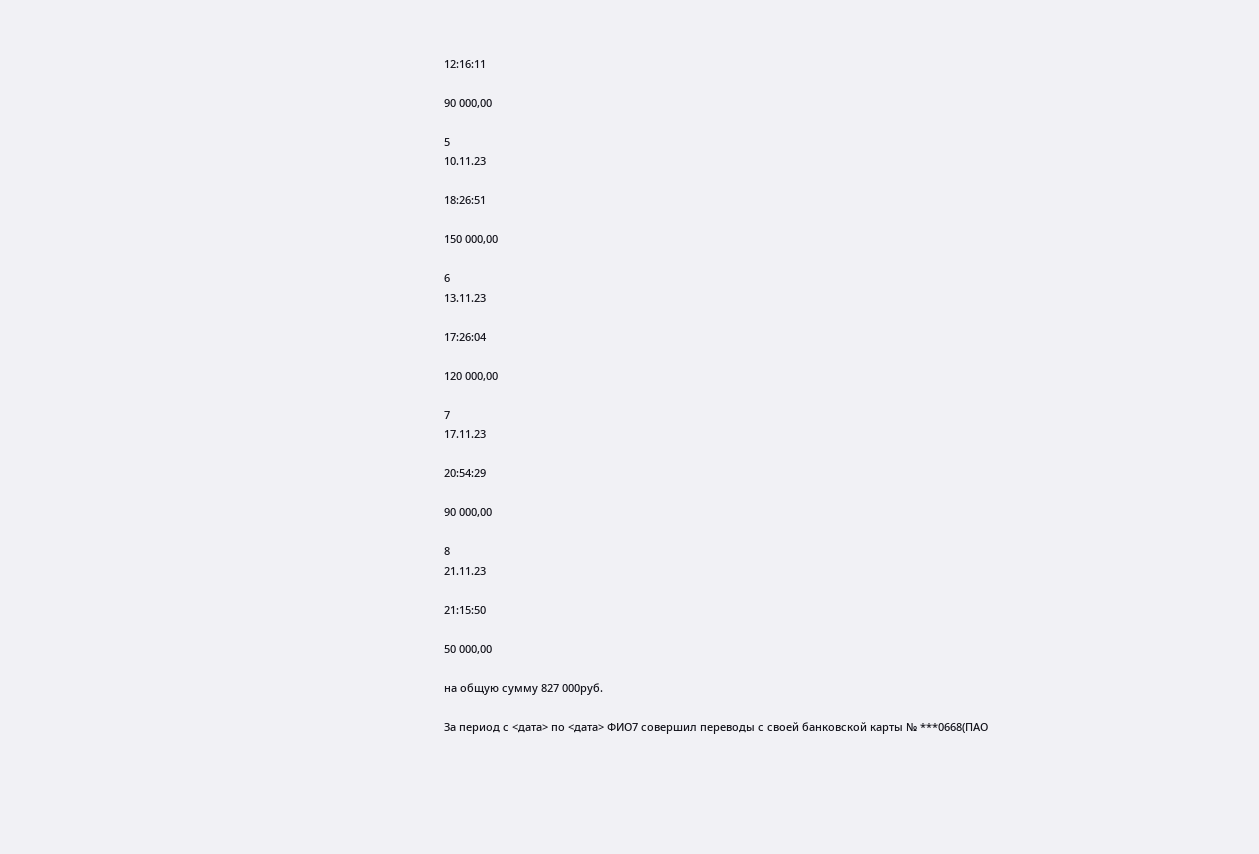12:16:11

90 000,00

5
10.11.23

18:26:51

150 000,00

6
13.11.23

17:26:04

120 000,00

7
17.11.23

20:54:29

90 000,00

8
21.11.23

21:15:50

50 000,00

на общую сумму 827 000руб.

За период с <дата> по <дата> ФИО7 совершил переводы с своей банковской карты № ***0668(ПАО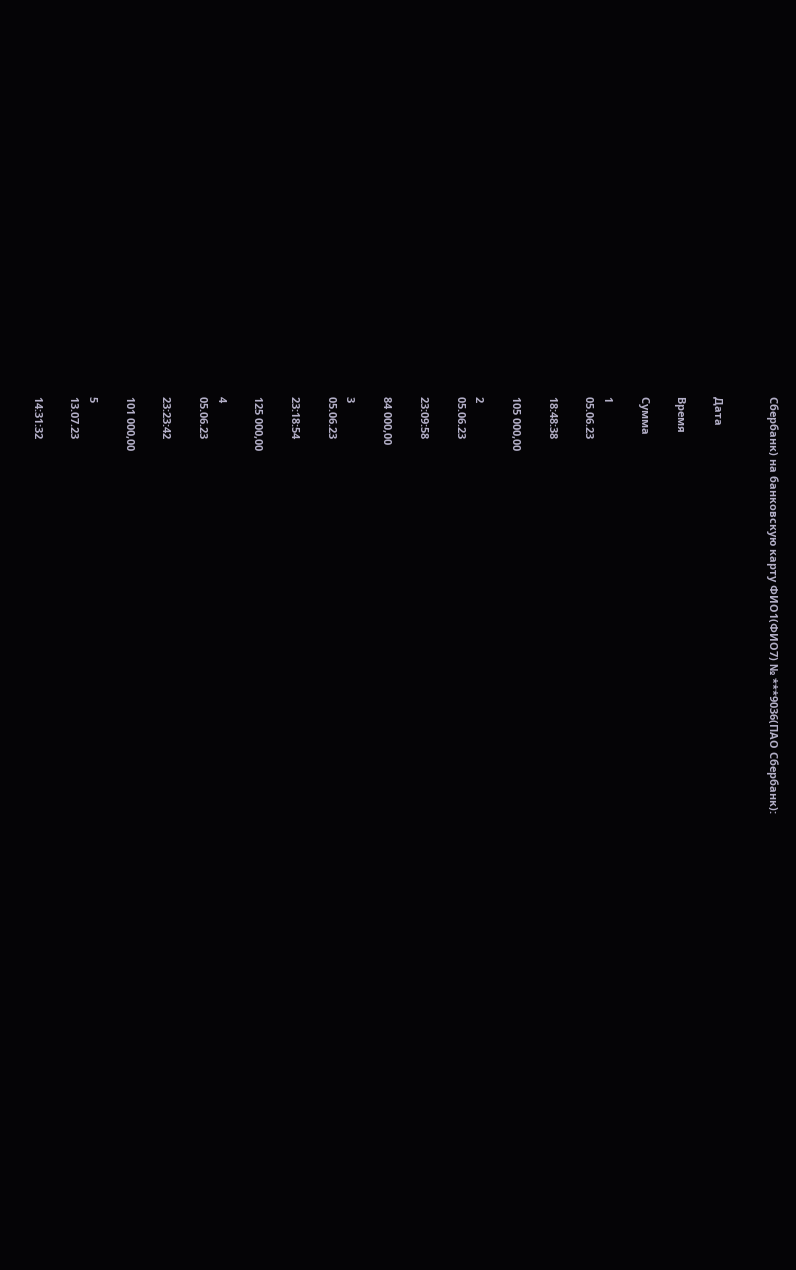Сбербанк) на банковскую карту ФИО1(ФИО7) № ***9036(ПАО Сбербанк):


Дата

Время

Сумма

1
05.06.23

18:48:38

105 000,00

2
05.06.23

23:09:58

84 000,00

3
05.06.23

23:18:54

125 000,00

4
05.06.23

23:23:42

101 000,00

5
13.07.23

14:31:32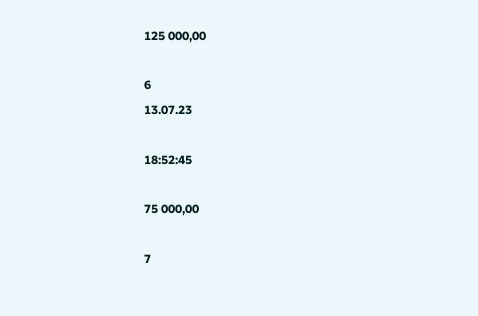125 000,00

6
13.07.23

18:52:45

75 000,00

7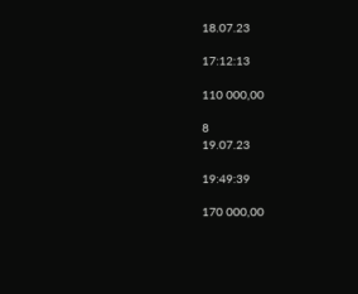18.07.23

17:12:13

110 000,00

8
19.07.23

19:49:39

170 000,00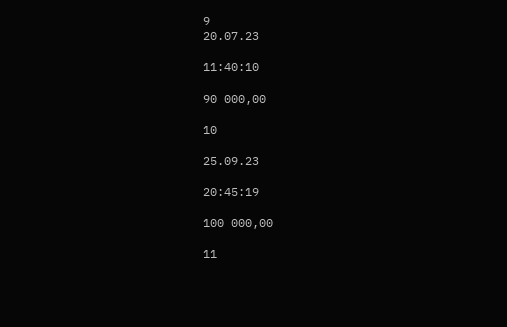9
20.07.23

11:40:10

90 000,00

10

25.09.23

20:45:19

100 000,00

11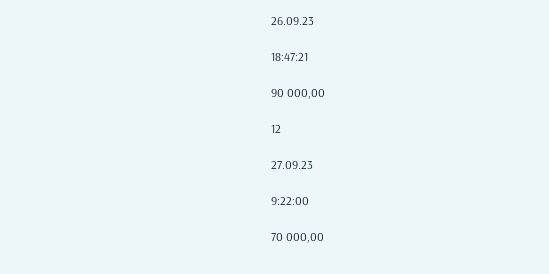26.09.23

18:47:21

90 000,00

12

27.09.23

9:22:00

70 000,00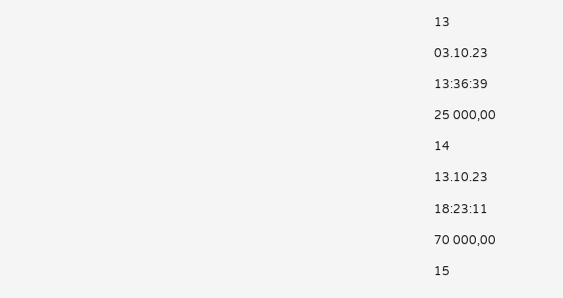13

03.10.23

13:36:39

25 000,00

14

13.10.23

18:23:11

70 000,00

15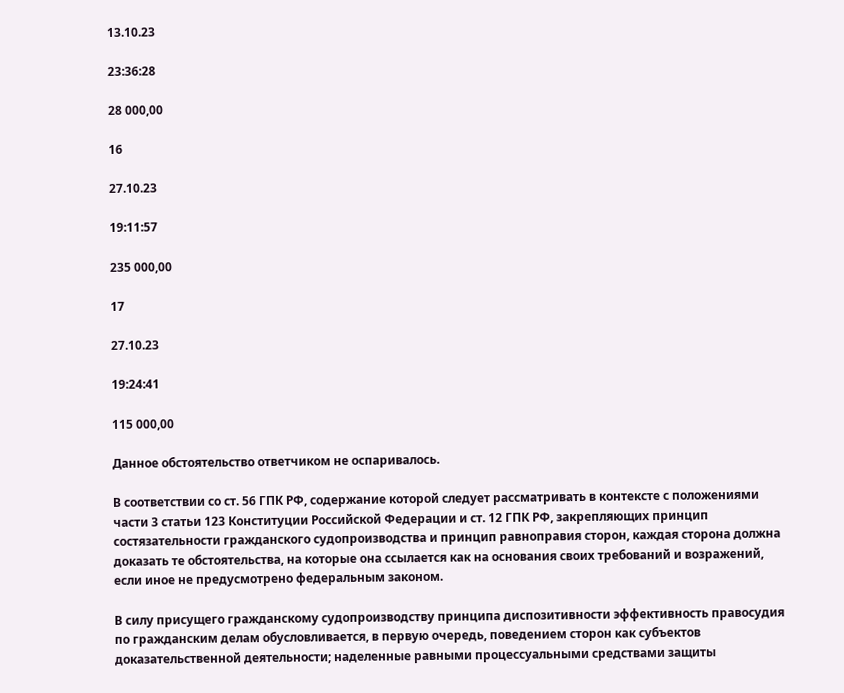13.10.23

23:36:28

28 000,00

16

27.10.23

19:11:57

235 000,00

17

27.10.23

19:24:41

115 000,00

Данное обстоятельство ответчиком не оспаривалось.

В соответствии со ст. 56 ГПК РФ, содержание которой следует рассматривать в контексте с положениями части 3 статьи 123 Конституции Российской Федерации и ст. 12 ГПК РФ, закрепляющих принцип состязательности гражданского судопроизводства и принцип равноправия сторон, каждая сторона должна доказать те обстоятельства, на которые она ссылается как на основания своих требований и возражений, если иное не предусмотрено федеральным законом.

В силу присущего гражданскому судопроизводству принципа диспозитивности эффективность правосудия по гражданским делам обусловливается, в первую очередь, поведением сторон как субъектов доказательственной деятельности; наделенные равными процессуальными средствами защиты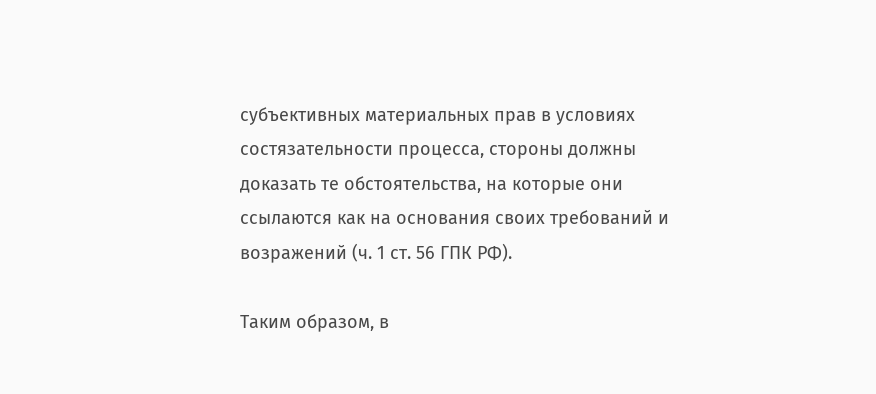субъективных материальных прав в условиях состязательности процесса, стороны должны доказать те обстоятельства, на которые они ссылаются как на основания своих требований и возражений (ч. 1 ст. 56 ГПК РФ).

Таким образом, в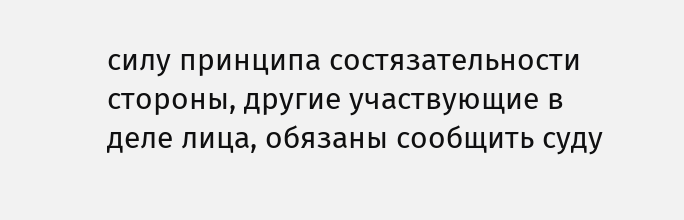силу принципа состязательности стороны, другие участвующие в деле лица, обязаны сообщить суду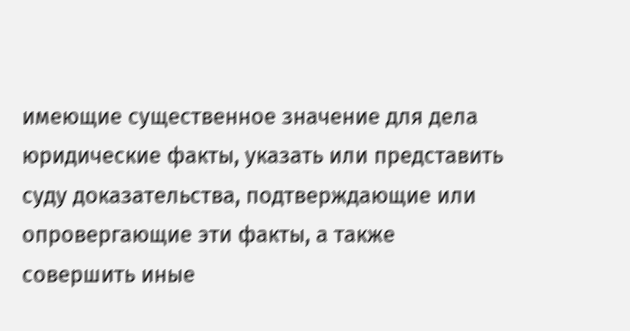имеющие существенное значение для дела юридические факты, указать или представить суду доказательства, подтверждающие или опровергающие эти факты, а также совершить иные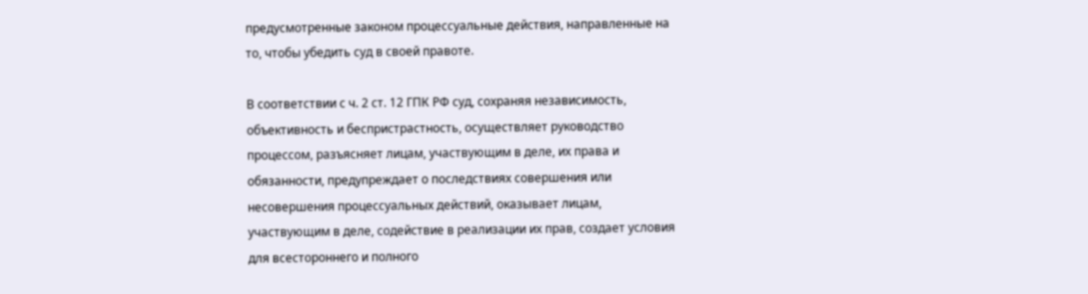предусмотренные законом процессуальные действия, направленные на то, чтобы убедить суд в своей правоте.

В соответствии с ч. 2 ст. 12 ГПК РФ суд, сохраняя независимость, объективность и беспристрастность, осуществляет руководство процессом, разъясняет лицам, участвующим в деле, их права и обязанности, предупреждает о последствиях совершения или несовершения процессуальных действий, оказывает лицам, участвующим в деле, содействие в реализации их прав, создает условия для всестороннего и полного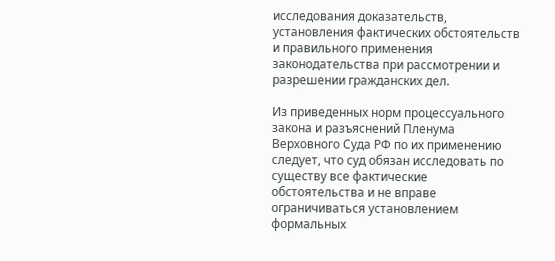исследования доказательств, установления фактических обстоятельств и правильного применения законодательства при рассмотрении и разрешении гражданских дел.

Из приведенных норм процессуального закона и разъяснений Пленума Верховного Суда РФ по их применению следует, что суд обязан исследовать по существу все фактические обстоятельства и не вправе ограничиваться установлением формальных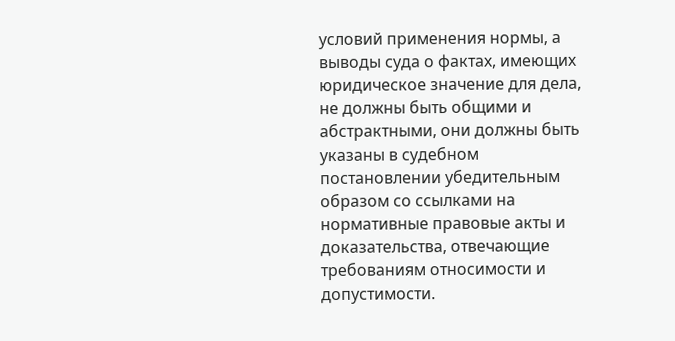условий применения нормы, а выводы суда о фактах, имеющих юридическое значение для дела, не должны быть общими и абстрактными, они должны быть указаны в судебном постановлении убедительным образом со ссылками на нормативные правовые акты и доказательства, отвечающие требованиям относимости и допустимости.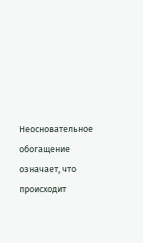Неосновательное обогащение означает, что происходит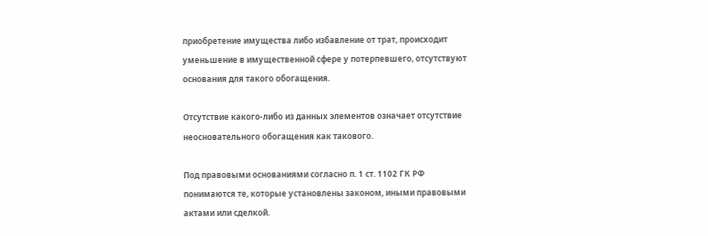приобретение имущества либо избавление от трат, происходит уменьшение в имущественной сфере у потерпевшего, отсутствуют основания для такого обогащения.

Отсутствие какого-либо из данных элементов означает отсутствие неосновательного обогащения как такового.

Под правовыми основаниями согласно п. 1 ст. 1102 ГК РФ понимаются те, которые установлены законом, иными правовыми актами или сделкой.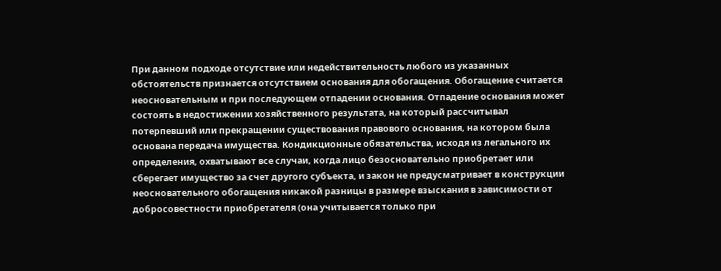При данном подходе отсутствие или недействительность любого из указанных обстоятельств признается отсутствием основания для обогащения. Обогащение считается неосновательным и при последующем отпадении основания. Отпадение основания может состоять в недостижении хозяйственного результата, на который рассчитывал потерпевший или прекращении существования правового основания, на котором была основана передача имущества. Кондикционные обязательства, исходя из легального их определения, охватывают все случаи, когда лицо безосновательно приобретает или сберегает имущество за счет другого субъекта, и закон не предусматривает в конструкции неосновательного обогащения никакой разницы в размере взыскания в зависимости от добросовестности приобретателя (она учитывается только при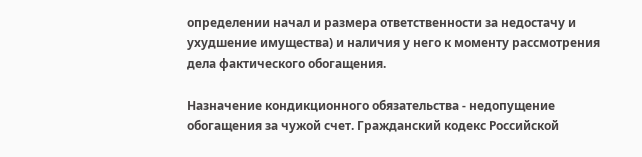определении начал и размера ответственности за недостачу и ухудшение имущества) и наличия у него к моменту рассмотрения дела фактического обогащения.

Назначение кондикционного обязательства - недопущение обогащения за чужой счет. Гражданский кодекс Российской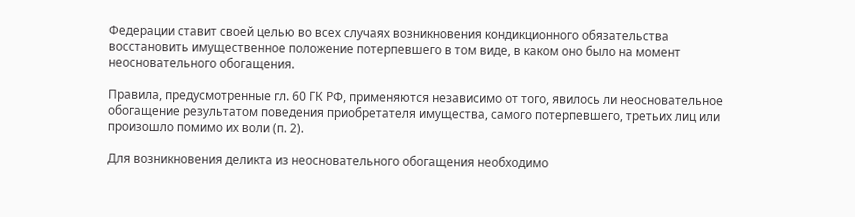Федерации ставит своей целью во всех случаях возникновения кондикционного обязательства восстановить имущественное положение потерпевшего в том виде, в каком оно было на момент неосновательного обогащения.

Правила, предусмотренные гл. 60 ГК РФ, применяются независимо от того, явилось ли неосновательное обогащение результатом поведения приобретателя имущества, самого потерпевшего, третьих лиц или произошло помимо их воли (п. 2).

Для возникновения деликта из неосновательного обогащения необходимо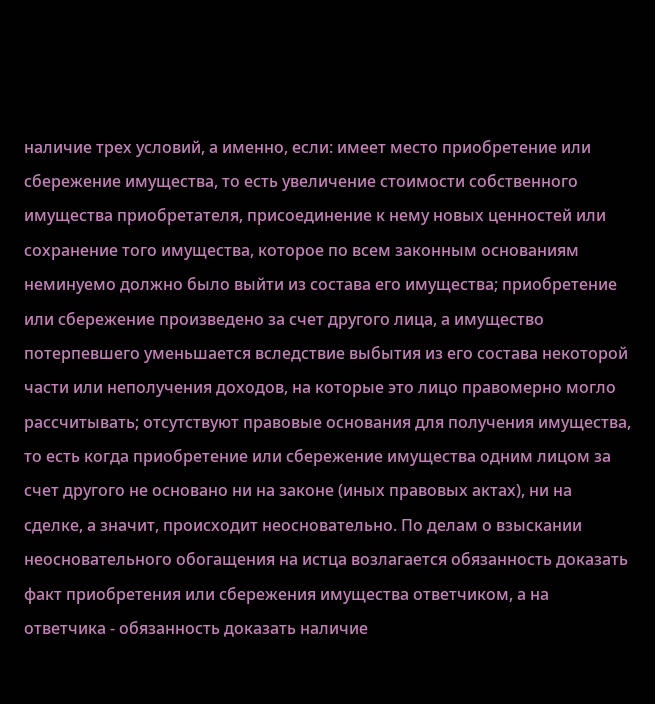наличие трех условий, а именно, если: имеет место приобретение или сбережение имущества, то есть увеличение стоимости собственного имущества приобретателя, присоединение к нему новых ценностей или сохранение того имущества, которое по всем законным основаниям неминуемо должно было выйти из состава его имущества; приобретение или сбережение произведено за счет другого лица, а имущество потерпевшего уменьшается вследствие выбытия из его состава некоторой части или неполучения доходов, на которые это лицо правомерно могло рассчитывать; отсутствуют правовые основания для получения имущества, то есть когда приобретение или сбережение имущества одним лицом за счет другого не основано ни на законе (иных правовых актах), ни на сделке, а значит, происходит неосновательно. По делам о взыскании неосновательного обогащения на истца возлагается обязанность доказать факт приобретения или сбережения имущества ответчиком, а на ответчика - обязанность доказать наличие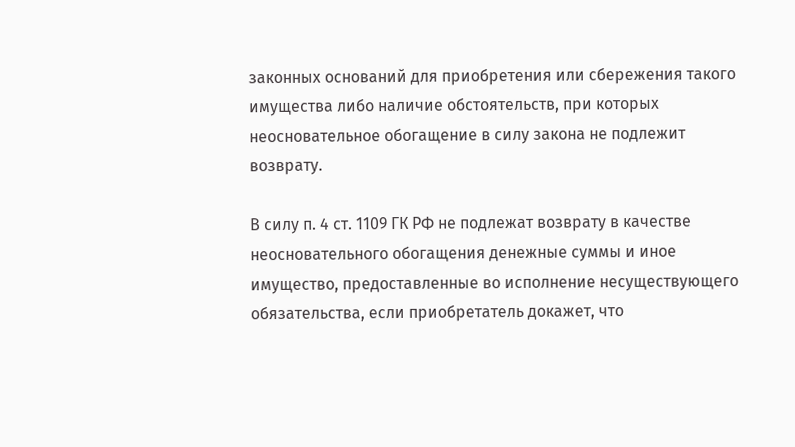законных оснований для приобретения или сбережения такого имущества либо наличие обстоятельств, при которых неосновательное обогащение в силу закона не подлежит возврату.

В силу п. 4 ст. 1109 ГК РФ не подлежат возврату в качестве неосновательного обогащения денежные суммы и иное имущество, предоставленные во исполнение несуществующего обязательства, если приобретатель докажет, что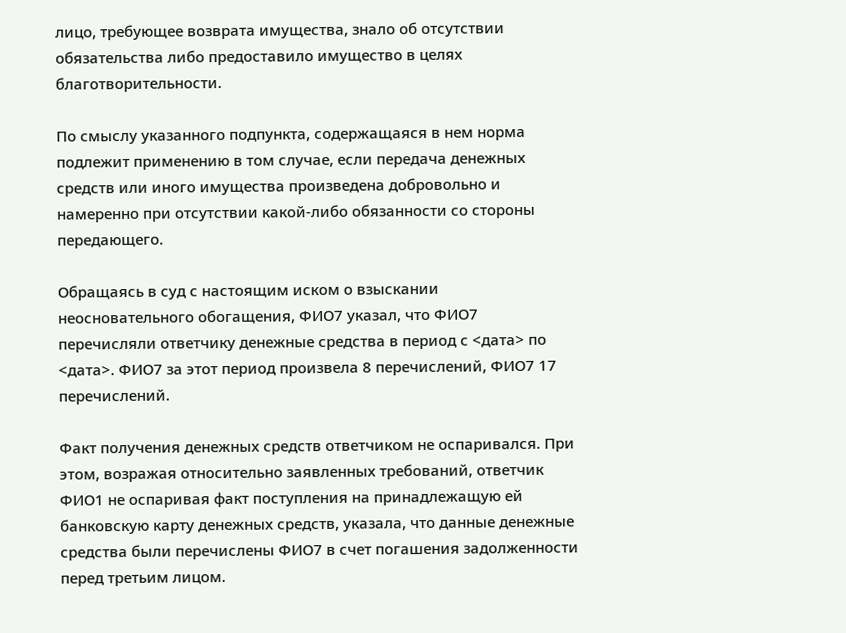лицо, требующее возврата имущества, знало об отсутствии обязательства либо предоставило имущество в целях благотворительности.

По смыслу указанного подпункта, содержащаяся в нем норма подлежит применению в том случае, если передача денежных средств или иного имущества произведена добровольно и намеренно при отсутствии какой-либо обязанности со стороны передающего.

Обращаясь в суд с настоящим иском о взыскании неосновательного обогащения, ФИО7 указал, что ФИО7 перечисляли ответчику денежные средства в период с <дата> по <дата>. ФИО7 за этот период произвела 8 перечислений, ФИО7 17 перечислений.

Факт получения денежных средств ответчиком не оспаривался. При этом, возражая относительно заявленных требований, ответчик ФИО1 не оспаривая факт поступления на принадлежащую ей банковскую карту денежных средств, указала, что данные денежные средства были перечислены ФИО7 в счет погашения задолженности перед третьим лицом.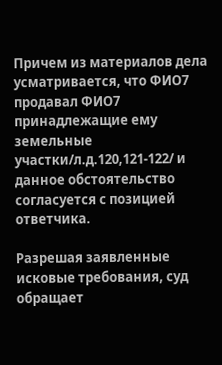Причем из материалов дела усматривается, что ФИО7 продавал ФИО7 принадлежащие ему земельные участки/л.д.120,121-122/ и данное обстоятельство согласуется с позицией ответчика.

Разрешая заявленные исковые требования, суд обращает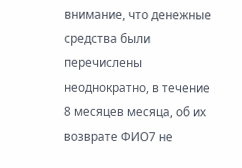внимание, что денежные средства были перечислены неоднократно, в течение 8 месяцев месяца, об их возврате ФИО7 не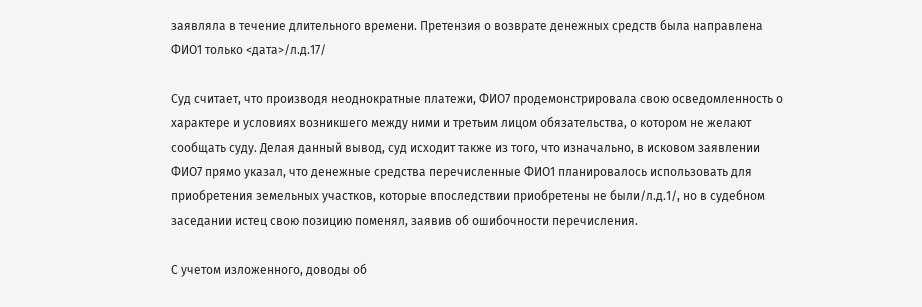заявляла в течение длительного времени. Претензия о возврате денежных средств была направлена ФИО1 только <дата>/л.д.17/

Суд считает, что производя неоднократные платежи, ФИО7 продемонстрировала свою осведомленность о характере и условиях возникшего между ними и третьим лицом обязательства, о котором не желают сообщать суду. Делая данный вывод, суд исходит также из того, что изначально, в исковом заявлении ФИО7 прямо указал, что денежные средства перечисленные ФИО1 планировалось использовать для приобретения земельных участков, которые впоследствии приобретены не были/л.д.1/, но в судебном заседании истец свою позицию поменял, заявив об ошибочности перечисления.

С учетом изложенного, доводы об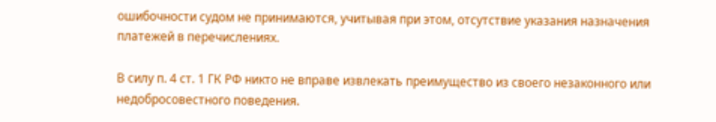ошибочности судом не принимаются, учитывая при этом, отсутствие указания назначения платежей в перечислениях.

В силу п. 4 ст. 1 ГК РФ никто не вправе извлекать преимущество из своего незаконного или недобросовестного поведения.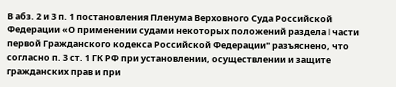В абз. 2 и 3 п. 1 постановления Пленума Верховного Суда Российской Федерации «О применении судами некоторых положений раздела I части первой Гражданского кодекса Российской Федерации" разъяснено, что согласно п. 3 ст. 1 ГК РФ при установлении, осуществлении и защите гражданских прав и при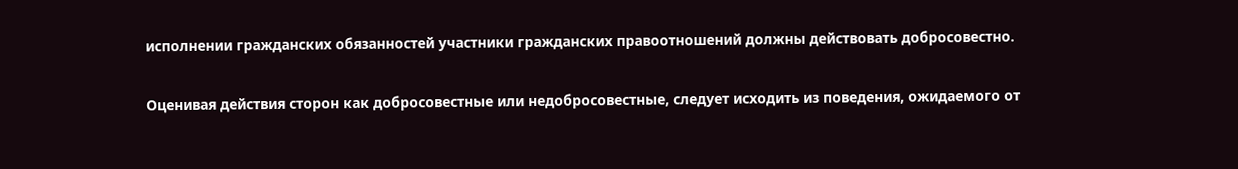исполнении гражданских обязанностей участники гражданских правоотношений должны действовать добросовестно.

Оценивая действия сторон как добросовестные или недобросовестные, следует исходить из поведения, ожидаемого от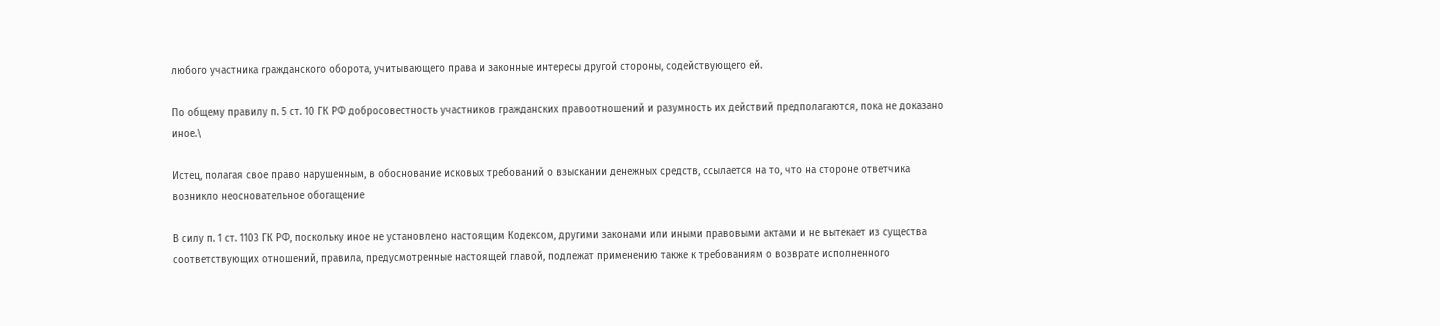любого участника гражданского оборота, учитывающего права и законные интересы другой стороны, содействующего ей.

По общему правилу п. 5 ст. 10 ГК РФ добросовестность участников гражданских правоотношений и разумность их действий предполагаются, пока не доказано иное.\

Истец, полагая свое право нарушенным, в обоснование исковых требований о взыскании денежных средств, ссылается на то, что на стороне ответчика возникло неосновательное обогащение

В силу п. 1 ст. 1103 ГК РФ, поскольку иное не установлено настоящим Кодексом, другими законами или иными правовыми актами и не вытекает из существа соответствующих отношений, правила, предусмотренные настоящей главой, подлежат применению также к требованиям о возврате исполненного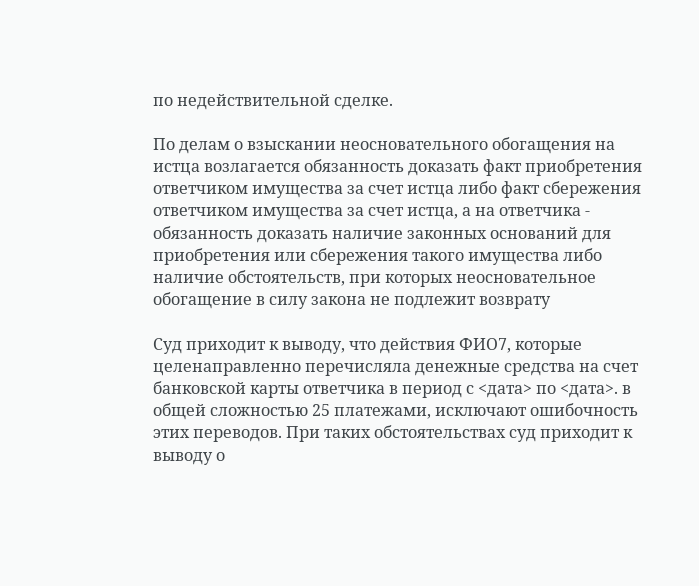по недействительной сделке.

По делам о взыскании неосновательного обогащения на истца возлагается обязанность доказать факт приобретения ответчиком имущества за счет истца либо факт сбережения ответчиком имущества за счет истца, а на ответчика - обязанность доказать наличие законных оснований для приобретения или сбережения такого имущества либо наличие обстоятельств, при которых неосновательное обогащение в силу закона не подлежит возврату

Суд приходит к выводу, что действия ФИО7, которые целенаправленно перечисляла денежные средства на счет банковской карты ответчика в период с <дата> по <дата>. в общей сложностью 25 платежами, исключают ошибочность этих переводов. При таких обстоятельствах суд приходит к выводу о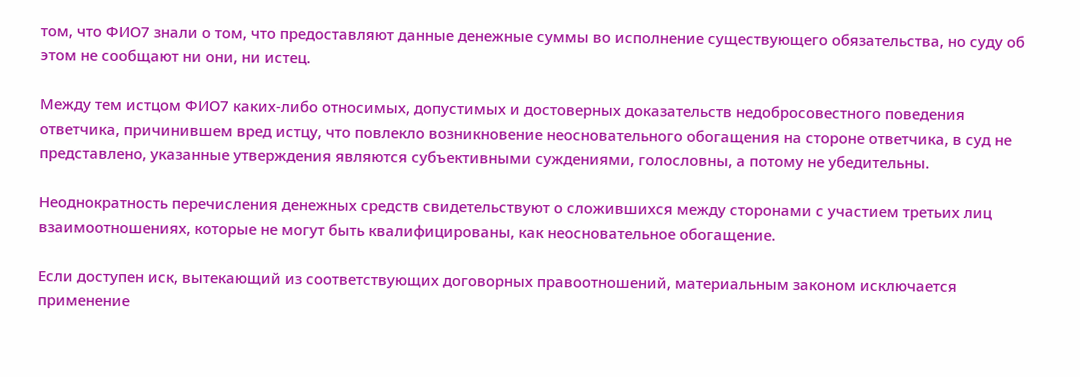том, что ФИО7 знали о том, что предоставляют данные денежные суммы во исполнение существующего обязательства, но суду об этом не сообщают ни они, ни истец.

Между тем истцом ФИО7 каких-либо относимых, допустимых и достоверных доказательств недобросовестного поведения ответчика, причинившем вред истцу, что повлекло возникновение неосновательного обогащения на стороне ответчика, в суд не представлено, указанные утверждения являются субъективными суждениями, голословны, а потому не убедительны.

Неоднократность перечисления денежных средств свидетельствуют о сложившихся между сторонами с участием третьих лиц взаимоотношениях, которые не могут быть квалифицированы, как неосновательное обогащение.

Если доступен иск, вытекающий из соответствующих договорных правоотношений, материальным законом исключается применение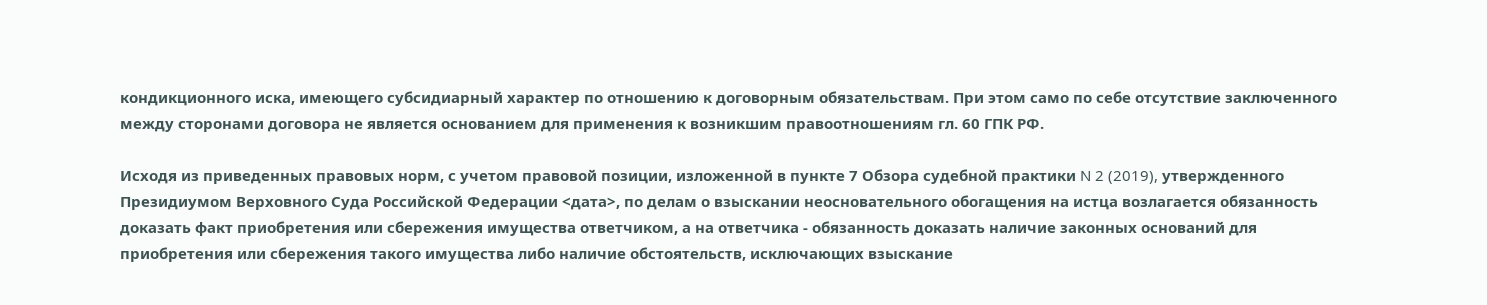кондикционного иска, имеющего субсидиарный характер по отношению к договорным обязательствам. При этом само по себе отсутствие заключенного между сторонами договора не является основанием для применения к возникшим правоотношениям гл. 60 ГПК РФ.

Исходя из приведенных правовых норм, с учетом правовой позиции, изложенной в пункте 7 Обзора судебной практики N 2 (2019), утвержденного Президиумом Верховного Суда Российской Федерации <дата>, по делам о взыскании неосновательного обогащения на истца возлагается обязанность доказать факт приобретения или сбережения имущества ответчиком, а на ответчика - обязанность доказать наличие законных оснований для приобретения или сбережения такого имущества либо наличие обстоятельств, исключающих взыскание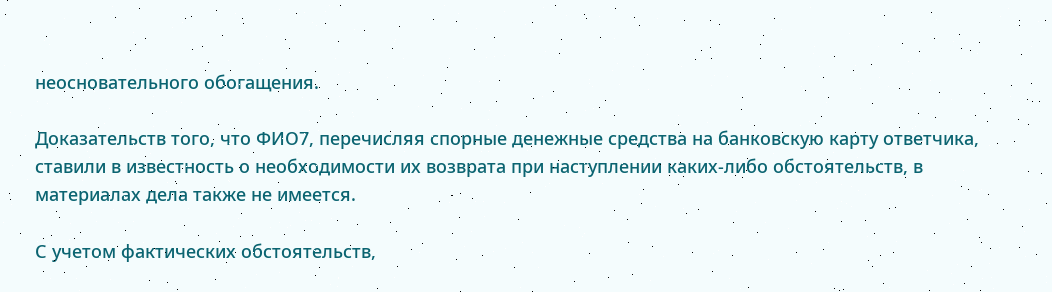неосновательного обогащения.

Доказательств того, что ФИО7, перечисляя спорные денежные средства на банковскую карту ответчика, ставили в известность о необходимости их возврата при наступлении каких-либо обстоятельств, в материалах дела также не имеется.

С учетом фактических обстоятельств,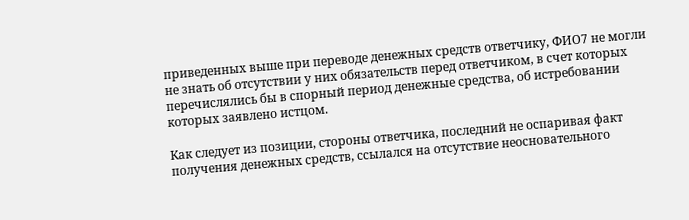приведенных выше при переводе денежных средств ответчику, ФИО7 не могли не знать об отсутствии у них обязательств перед ответчиком, в счет которых перечислялись бы в спорный период денежные средства, об истребовании которых заявлено истцом.

Как следует из позиции, стороны ответчика, последний не оспаривая факт получения денежных средств, ссылался на отсутствие неосновательного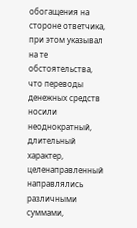обогащения на стороне ответчика, при этом указывал на те обстоятельства, что переводы денежных средств носили неоднократный, длительный характер, целенаправленный направлялись различными суммами,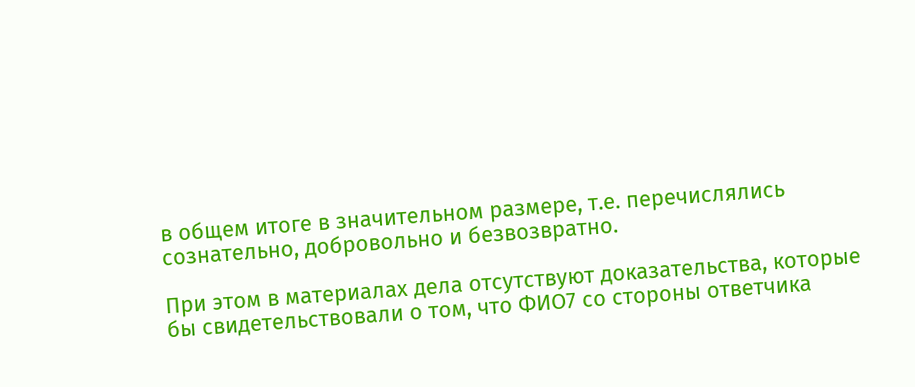в общем итоге в значительном размере, т.е. перечислялись сознательно, добровольно и безвозвратно.

При этом в материалах дела отсутствуют доказательства, которые бы свидетельствовали о том, что ФИО7 со стороны ответчика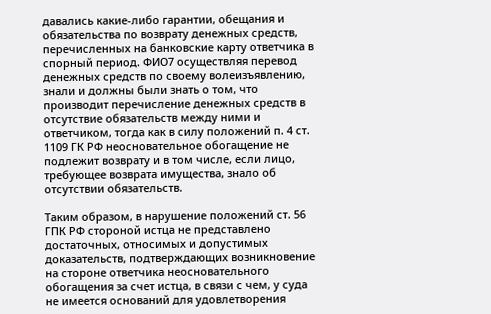давались какие-либо гарантии, обещания и обязательства по возврату денежных средств, перечисленных на банковские карту ответчика в спорный период. ФИО7 осуществляя перевод денежных средств по своему волеизъявлению, знали и должны были знать о том, что производит перечисление денежных средств в отсутствие обязательств между ними и ответчиком, тогда как в силу положений п. 4 ст. 1109 ГК РФ неосновательное обогащение не подлежит возврату и в том числе, если лицо, требующее возврата имущества, знало об отсутствии обязательств.

Таким образом, в нарушение положений ст. 56 ГПК РФ стороной истца не представлено достаточных, относимых и допустимых доказательств, подтверждающих возникновение на стороне ответчика неосновательного обогащения за счет истца, в связи с чем, у суда не имеется оснований для удовлетворения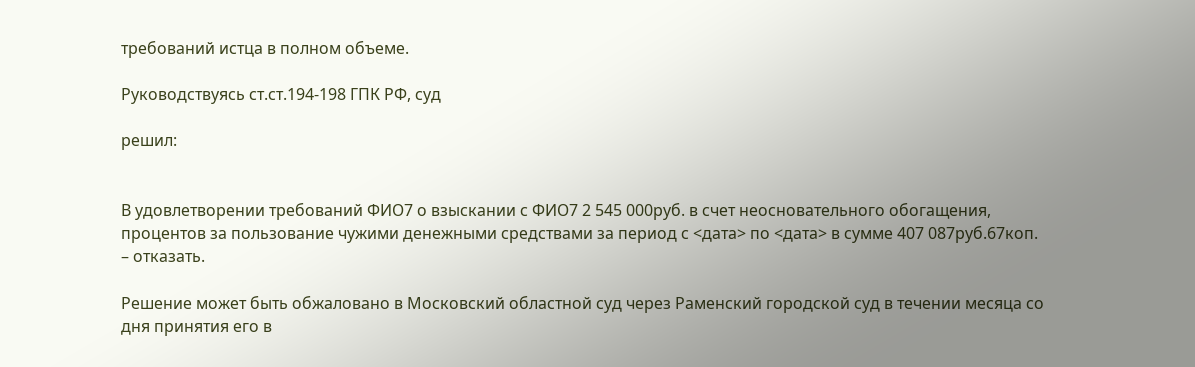требований истца в полном объеме.

Руководствуясь ст.ст.194-198 ГПК РФ, суд

решил:


В удовлетворении требований ФИО7 о взыскании с ФИО7 2 545 000руб. в счет неосновательного обогащения, процентов за пользование чужими денежными средствами за период с <дата> по <дата> в сумме 407 087руб.67коп. – отказать.

Решение может быть обжаловано в Московский областной суд через Раменский городской суд в течении месяца со дня принятия его в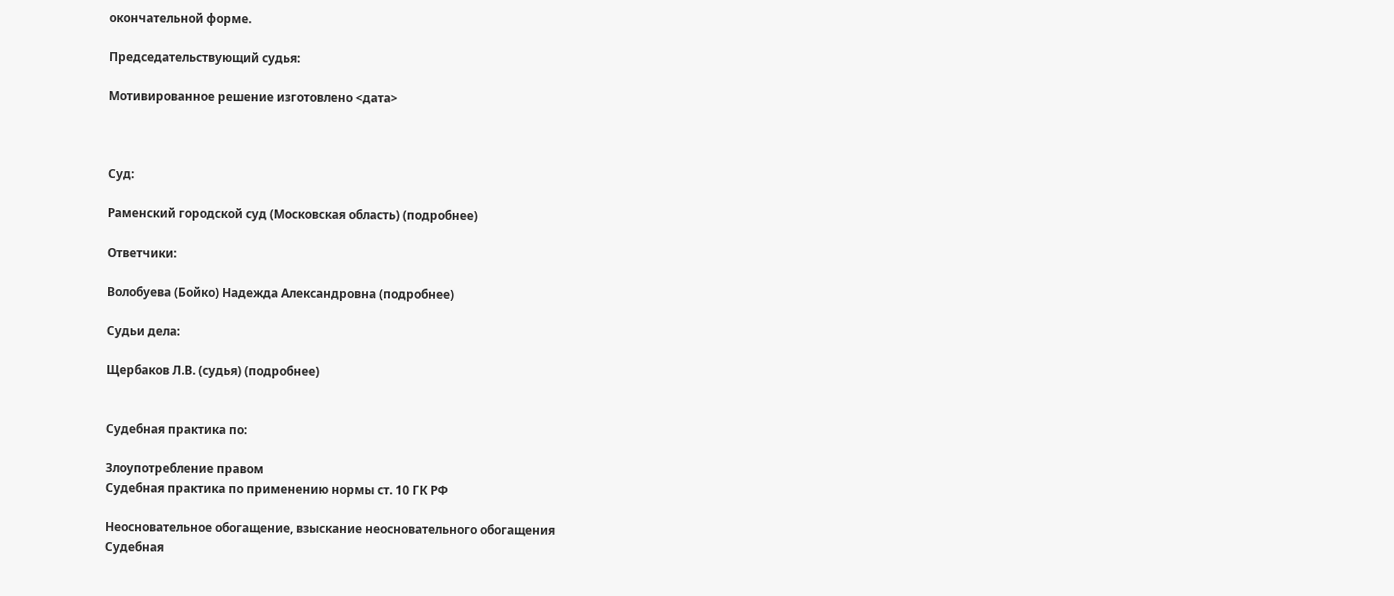окончательной форме.

Председательствующий судья:

Мотивированное решение изготовлено <дата>



Суд:

Раменский городской суд (Московская область) (подробнее)

Ответчики:

Волобуева (Бойко) Надежда Александровна (подробнее)

Судьи дела:

Щербаков Л.В. (судья) (подробнее)


Судебная практика по:

Злоупотребление правом
Судебная практика по применению нормы ст. 10 ГК РФ

Неосновательное обогащение, взыскание неосновательного обогащения
Судебная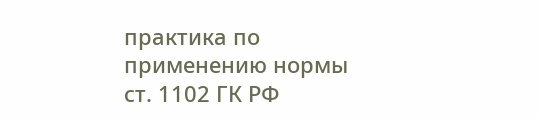практика по применению нормы ст. 1102 ГК РФ